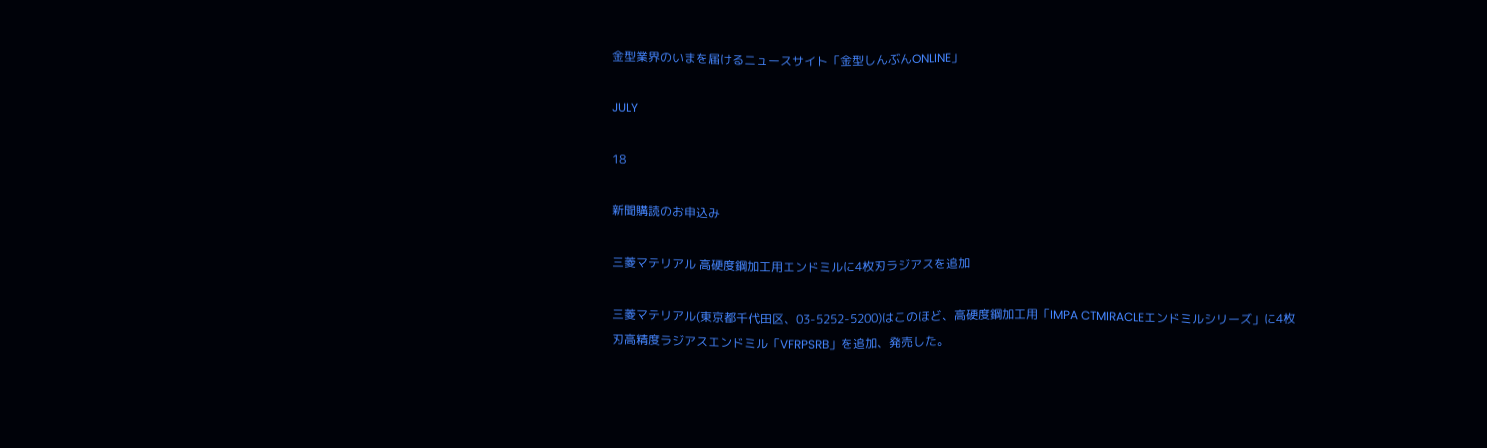金型業界のいまを届けるニュースサイト「金型しんぶんONLINE」

JULY

18

新聞購読のお申込み

三菱マテリアル 高硬度鋼加工用エンドミルに4枚刃ラジアスを追加

三菱マテリアル(東京都千代田区、03-5252-5200)はこのほど、高硬度鋼加工用「IMPA CTMIRACLEエンドミルシリーズ」に4枚刃高精度ラジアスエンドミル「VFRPSRB」を追加、発売した。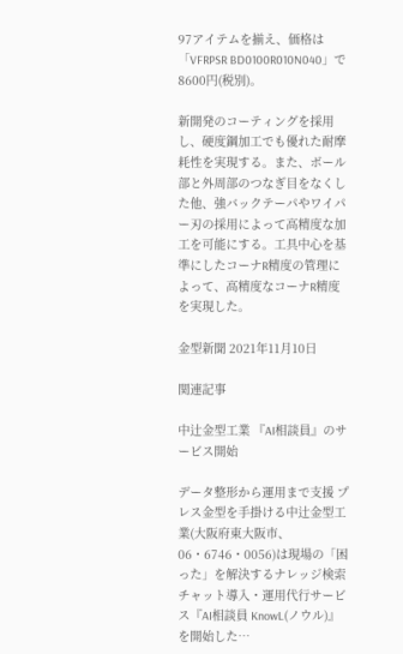97アイテムを揃え、価格は「VFRPSR BD0100R010N040」で8600円(税別)。

新開発のコーティングを採用し、硬度鋼加工でも優れた耐摩耗性を実現する。また、ボール部と外周部のつなぎ目をなくした他、強バックテーパやワイパー刃の採用によって高精度な加工を可能にする。工具中心を基準にしたコーナR精度の管理によって、高精度なコーナR精度を実現した。

金型新聞 2021年11月10日

関連記事

中辻金型工業 『AI相談員』のサービス開始

データ整形から運用まで支援 プレス金型を手掛ける中辻金型工業(大阪府東大阪市、06・6746・0056)は現場の「困った」を解決するナレッジ検索チャット導入・運用代行サービス『AI相談員 KnowL(ノウル)』を開始した…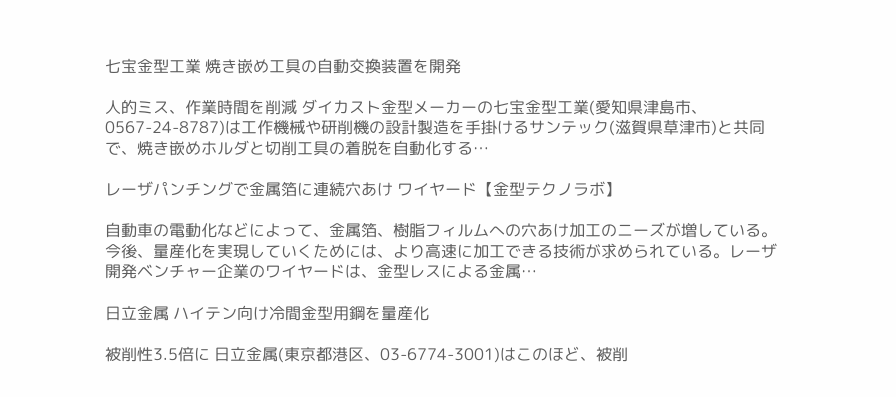七宝金型工業 焼き嵌め工具の自動交換装置を開発

人的ミス、作業時間を削減 ダイカスト金型メーカーの七宝金型工業(愛知県津島市、0567-24-8787)は工作機械や研削機の設計製造を手掛けるサンテック(滋賀県草津市)と共同で、焼き嵌めホルダと切削工具の着脱を自動化する…

レーザパンチングで金属箔に連続穴あけ ワイヤード【金型テクノラボ】

自動車の電動化などによって、金属箔、樹脂フィルムへの穴あけ加工のニーズが増している。今後、量産化を実現していくためには、より高速に加工できる技術が求められている。レーザ開発ベンチャー企業のワイヤードは、金型レスによる金属…

日立金属 ハイテン向け冷間金型用鋼を量産化

被削性3.5倍に 日立金属(東京都港区、03-6774-3001)はこのほど、被削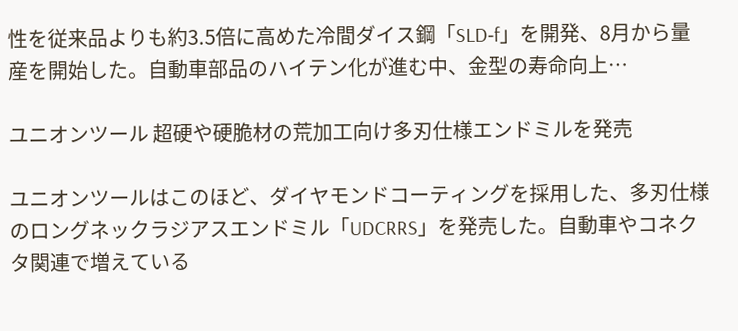性を従来品よりも約3.5倍に高めた冷間ダイス鋼「SLD‐f」を開発、8月から量産を開始した。自動車部品のハイテン化が進む中、金型の寿命向上…

ユニオンツール 超硬や硬脆材の荒加工向け多刃仕様エンドミルを発売

ユニオンツールはこのほど、ダイヤモンドコーティングを採用した、多刃仕様のロングネックラジアスエンドミル「UDCRRS」を発売した。自動車やコネクタ関連で増えている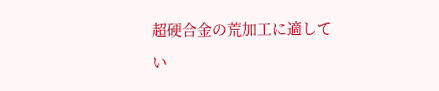超硬合金の荒加工に適してい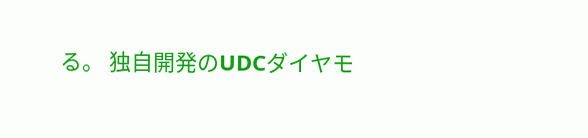る。 独自開発のUDCダイヤモ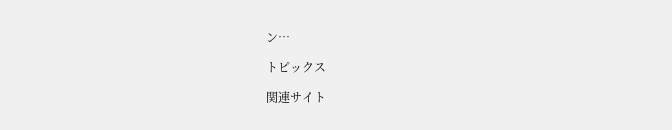ン…

トピックス

関連サイト